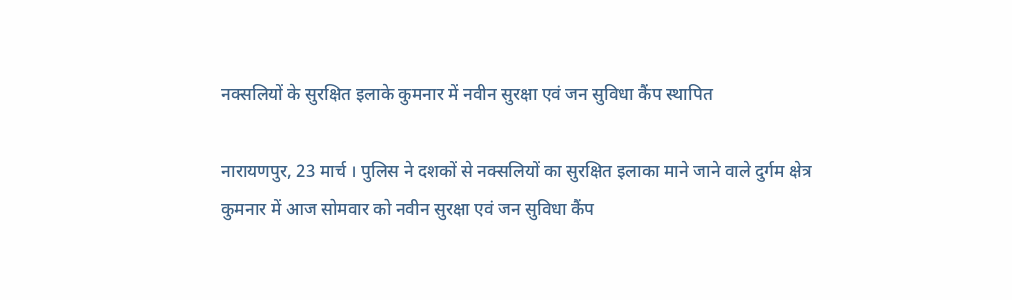नक्सलियों के सुरक्षित इलाके कुमनार में नवीन सुरक्षा एवं जन सुविधा कैंप स्थापित

नारायणपुर, 23 मार्च । पुलिस ने दशकों से नक्सलियों का सुरक्षित इलाका माने जाने वाले दुर्गम क्षेत्र कुमनार में आज सोमवार को नवीन सुरक्षा एवं जन सुविधा कैंप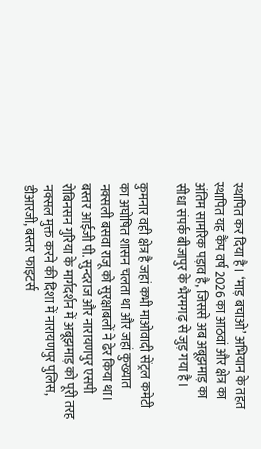स्थापित कर दिया है। ‘माड़ बचाओ’ अभियान के तहत स्थापित यह कैंप वर्ष 2026 का आठवां और क्षेत्र का अंतिम सामरिक पड़ाव है, जिससे अब अबूझमाड़ का सीधा संपर्क बीजापुर के भैरमगढ़ से जुड़ गया है।

कुमनार वही क्षेत्र है जहां कभी माओवादी सेंट्रल कमेटी का अघोषित शासन चलता था और जहां कुख्यात नक्सली बसवा राजू को सुरक्षाबलों ने ढेर किया था। बस्तर आईजी पी. सुन्दराज और नारायणपुर एसपी रोबिनसन गुरिया के मार्गदर्शन में अबूझमाड़ को पूरी तरह नक्सल मुक्त करने की दिशा में नारायणपुर पुलिस, डीआरजी, बस्तर फाइटर्स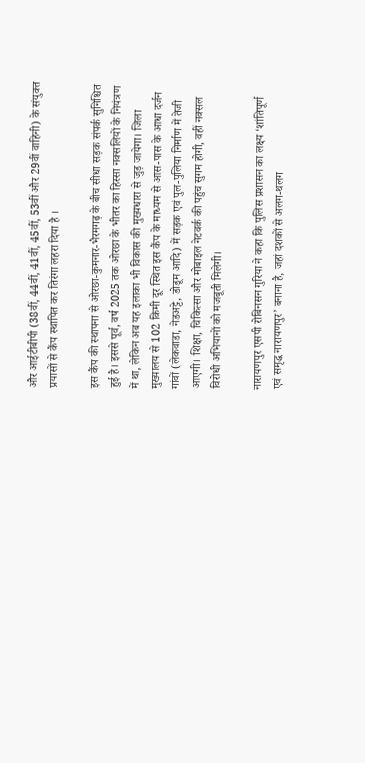और आईटीबीपी (38वीं, 44वीं, 41वीं, 45वीं, 53वीं और 29वीं वाहिनी) के संयुक्त प्रयासों से कैंप स्थापित कर तिरंगा लहरा दिया है ।

इस कैंप की स्थापना से ओरछा-कुमनार-भैरमगढ़ के बीच सीधा सड़क संपर्क सुनिश्चित हुई है। इससे पूर्व, वर्ष 2025 तक ओरछा के भीतर का हिस्सा नक्सलियों के नियंत्रण में था, लेकिन अब यह इलाका भी विकास की मुख्यधारा से जुड़ जायेगा। जिला मुख्यालय से 102 किमी दूर स्थित इस कैंप के माध्यम से आस-पास के आधा दर्जन गांवों (लेकवाडा, नेडअट्टे, डोडूम आदि) में सड़क एवं पुल-पुलिया निर्माण में तेजी आएगी। शिक्षा, चिकित्सा और मोबाइल नेटवर्क की पहुंच सुगम होगी, वहीं नक्सल विरोधी अभियानों को मजबूती मिलेगी।

नारायणपुर एसपी रोबिनसन गुरिया ने कहा कि पुलिस प्रशासन का लक्ष्य ‘शांतिपूर्ण एवं समृद्ध नारायणपुर’ बनाना है, जहां दशकों से अलग-थलग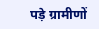पड़े ग्रामीणों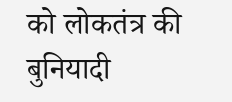को लोकतंत्र की बुनियादी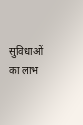सुविधाओं का लाभ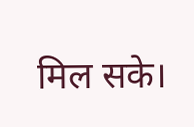मिल सके।